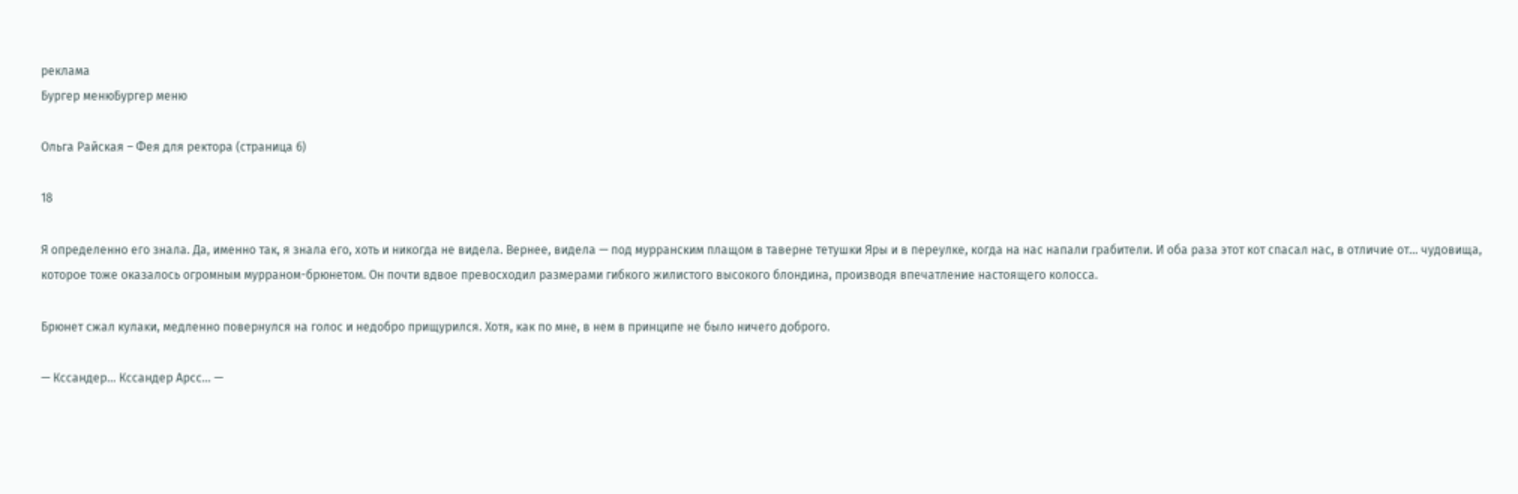реклама
Бургер менюБургер меню

Ольга Райская – Фея для ректора (страница 6)

18

Я определенно его знала. Да, именно так, я знала его, хоть и никогда не видела. Вернее, видела — под мурранским плащом в таверне тетушки Яры и в переулке, когда на нас напали грабители. И оба раза этот кот спасал нас, в отличие от… чудовища, которое тоже оказалось огромным мурраном-брюнетом. Он почти вдвое превосходил размерами гибкого жилистого высокого блондина, производя впечатление настоящего колосса.

Брюнет сжал кулаки, медленно повернулся на голос и недобро прищурился. Хотя, как по мне, в нем в принципе не было ничего доброго.

— Кссандер… Кссандер Арсс… —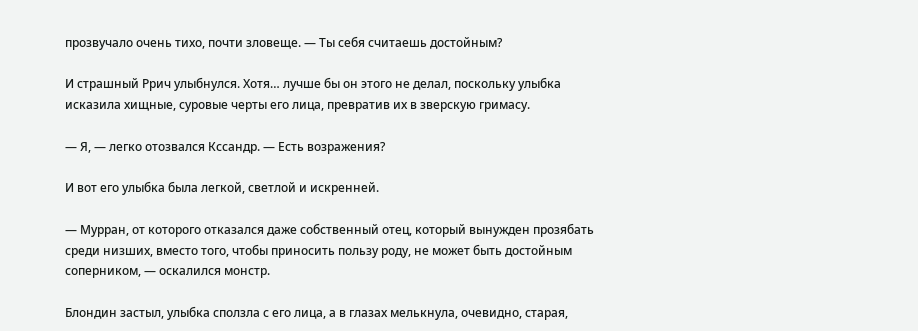прозвучало очень тихо, почти зловеще. — Ты себя считаешь достойным?

И страшный Ррич улыбнулся. Хотя… лучше бы он этого не делал, поскольку улыбка исказила хищные, суровые черты его лица, превратив их в зверскую гримасу.

— Я, — легко отозвался Кссандр. — Есть возражения?

И вот его улыбка была легкой, светлой и искренней.

— Мурран, от которого отказался даже собственный отец, который вынужден прозябать среди низших, вместо того, чтобы приносить пользу роду, не может быть достойным соперником, — оскалился монстр.

Блондин застыл, улыбка сползла с его лица, а в глазах мелькнула, очевидно, старая,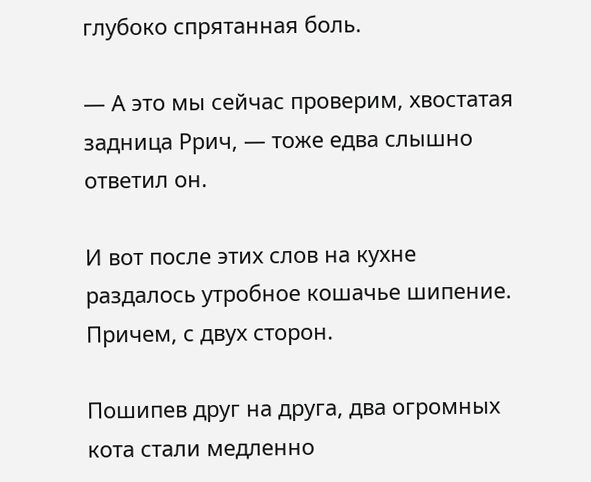глубоко спрятанная боль.

— А это мы сейчас проверим, хвостатая задница Ррич, — тоже едва слышно ответил он.

И вот после этих слов на кухне раздалось утробное кошачье шипение. Причем, с двух сторон.

Пошипев друг на друга, два огромных кота стали медленно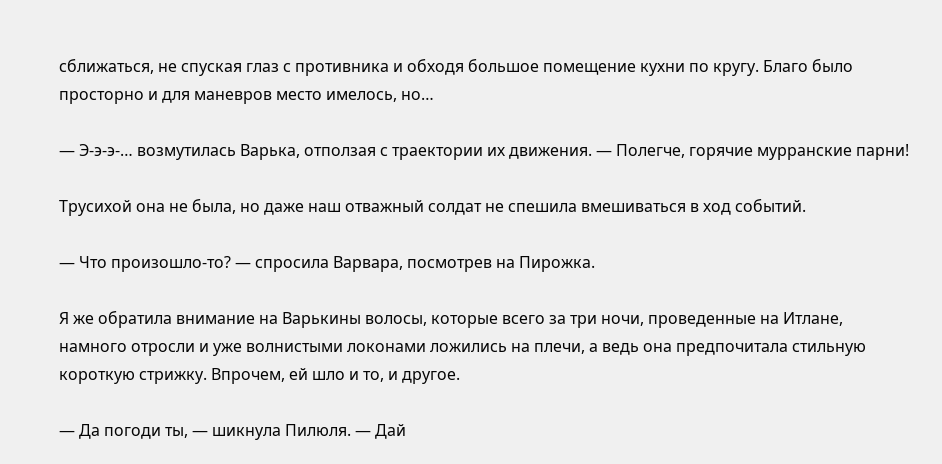сближаться, не спуская глаз с противника и обходя большое помещение кухни по кругу. Благо было просторно и для маневров место имелось, но…

— Э-э-э-… возмутилась Варька, отползая с траектории их движения. — Полегче, горячие мурранские парни!

Трусихой она не была, но даже наш отважный солдат не спешила вмешиваться в ход событий.

— Что произошло-то? — спросила Варвара, посмотрев на Пирожка.

Я же обратила внимание на Варькины волосы, которые всего за три ночи, проведенные на Итлане, намного отросли и уже волнистыми локонами ложились на плечи, а ведь она предпочитала стильную короткую стрижку. Впрочем, ей шло и то, и другое.

— Да погоди ты, — шикнула Пилюля. — Дай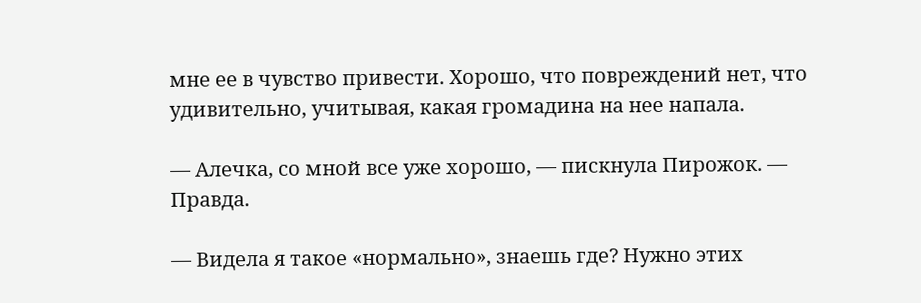мне ее в чувство привести. Хорошо, что повреждений нет, что удивительно, учитывая, какая громадина на нее напала.

— Алечка, со мной все уже хорошо, — пискнула Пирожок. — Правда.

— Видела я такое «нормально», знаешь где? Нужно этих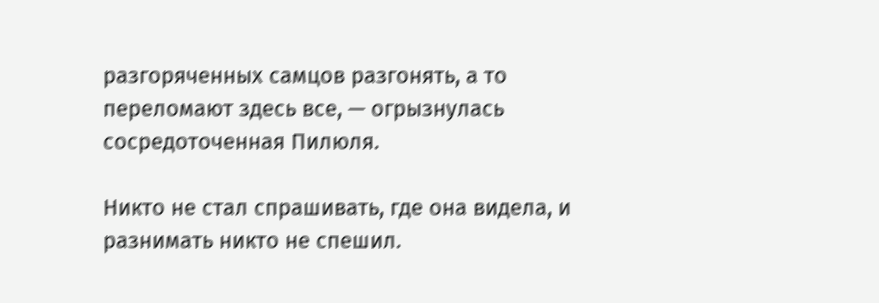разгоряченных самцов разгонять, а то переломают здесь все, — огрызнулась сосредоточенная Пилюля.

Никто не стал спрашивать, где она видела, и разнимать никто не спешил.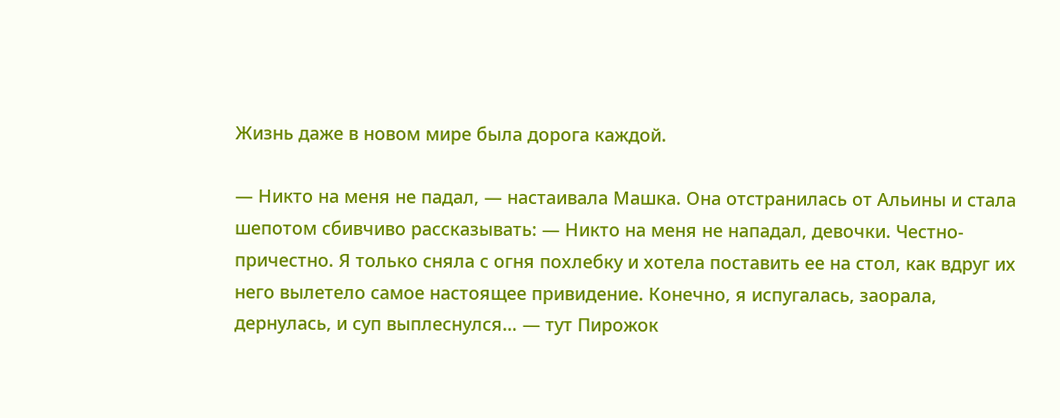Жизнь даже в новом мире была дорога каждой.

— Никто на меня не падал, — настаивала Машка. Она отстранилась от Альины и стала шепотом сбивчиво рассказывать: — Никто на меня не нападал, девочки. Честно-причестно. Я только сняла с огня похлебку и хотела поставить ее на стол, как вдруг их него вылетело самое настоящее привидение. Конечно, я испугалась, заорала, дернулась, и суп выплеснулся… — тут Пирожок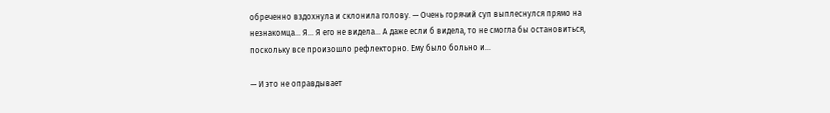обреченно вздохнула и склонила голову. — Очень горячий суп выплеснулся прямо на незнакомца… Я… Я его не видела… А даже если б видела, то не смогла бы остановиться, поскольку все произошло рефлекторно. Ему было больно и…

— И это не оправдывает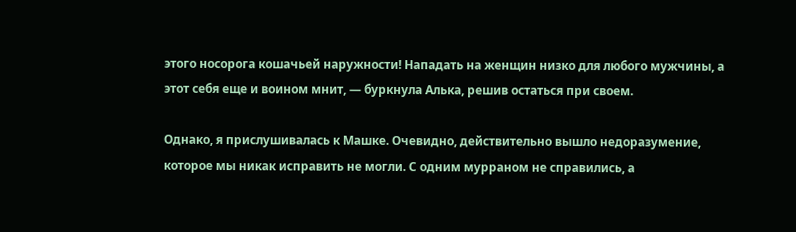этого носорога кошачьей наружности! Нападать на женщин низко для любого мужчины, а этот себя еще и воином мнит, — буркнула Алька, решив остаться при своем.

Однако, я прислушивалась к Машке. Очевидно, действительно вышло недоразумение, которое мы никак исправить не могли. С одним мурраном не справились, а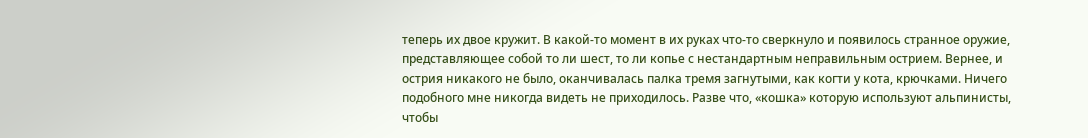теперь их двое кружит. В какой-то момент в их руках что-то сверкнуло и появилось странное оружие, представляющее собой то ли шест, то ли копье с нестандартным неправильным острием. Вернее, и острия никакого не было, оканчивалась палка тремя загнутыми, как когти у кота, крючками. Ничего подобного мне никогда видеть не приходилось. Разве что, «кошка» которую используют альпинисты, чтобы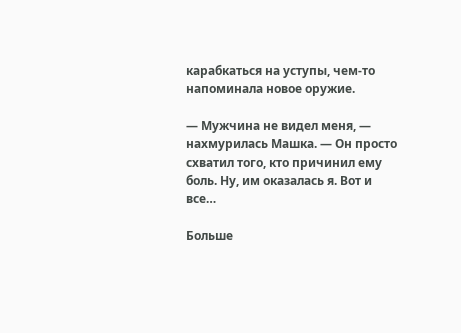карабкаться на уступы, чем-то напоминала новое оружие.

— Мужчина не видел меня, — нахмурилась Машка. — Он просто схватил того, кто причинил ему боль. Ну, им оказалась я. Вот и все…

Больше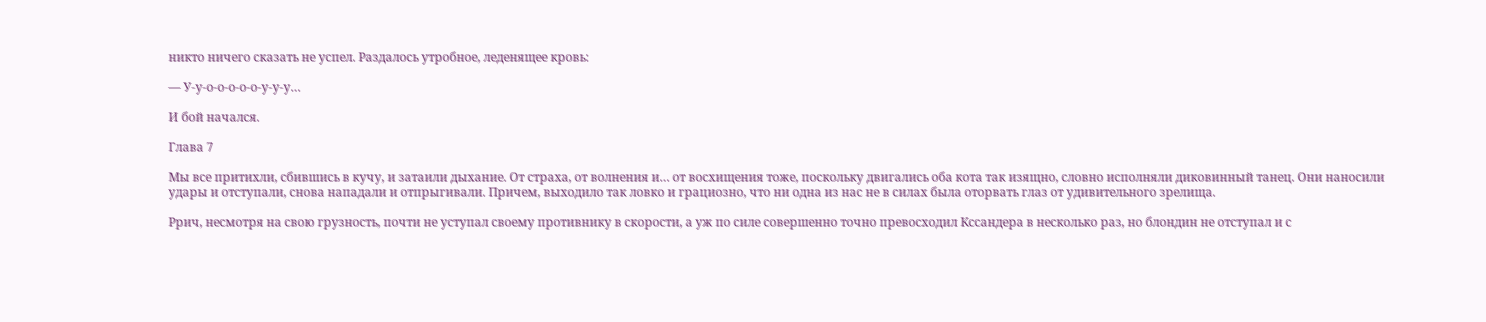никто ничего сказать не успел. Раздалось утробное, леденящее кровь:

— У-у-о-о-о-о-о-у-у-у…

И бой начался.

Глава 7

Мы все притихли, сбившись в кучу, и затаили дыхание. От страха, от волнения и… от восхищения тоже, поскольку двигались оба кота так изящно, словно исполняли диковинный танец. Они наносили удары и отступали, снова нападали и отпрыгивали. Причем, выходило так ловко и грациозно, что ни одна из нас не в силах была оторвать глаз от удивительного зрелища.

Ррич, несмотря на свою грузность, почти не уступал своему противнику в скорости, а уж по силе совершенно точно превосходил Кссандера в несколько раз, но блондин не отступал и с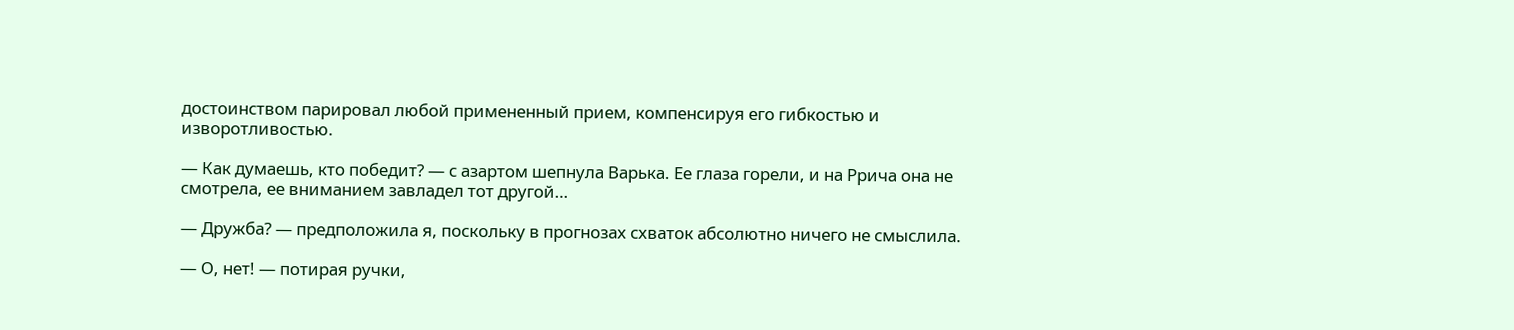достоинством парировал любой примененный прием, компенсируя его гибкостью и изворотливостью.

— Как думаешь, кто победит? — с азартом шепнула Варька. Ее глаза горели, и на Ррича она не смотрела, ее вниманием завладел тот другой…

— Дружба? — предположила я, поскольку в прогнозах схваток абсолютно ничего не смыслила.

— О, нет! — потирая ручки,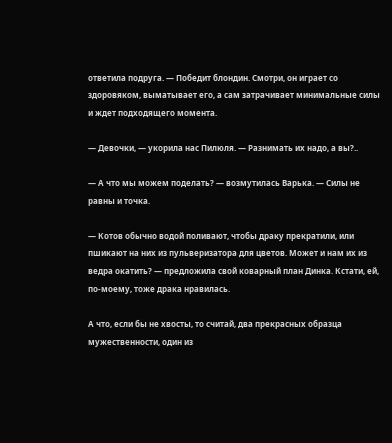ответила подруга. — Победит блондин. Смотри, он играет со здоровяком, выматывает его, а сам затрачивает минимальные силы и ждет подходящего момента.

— Девочки, — укорила нас Пилюля. — Разнимать их надо, а вы?..

— А что мы можем поделать? — возмутилась Варька. — Силы не равны и точка.

— Котов обычно водой поливают, чтобы драку прекратили, или пшикают на них из пульверизатора для цветов. Может и нам их из ведра окатить? — предложила свой коварный план Динка. Кстати, ей, по-моему, тоже драка нравилась.

А что, если бы не хвосты, то считай, два прекрасных образца мужественности, один из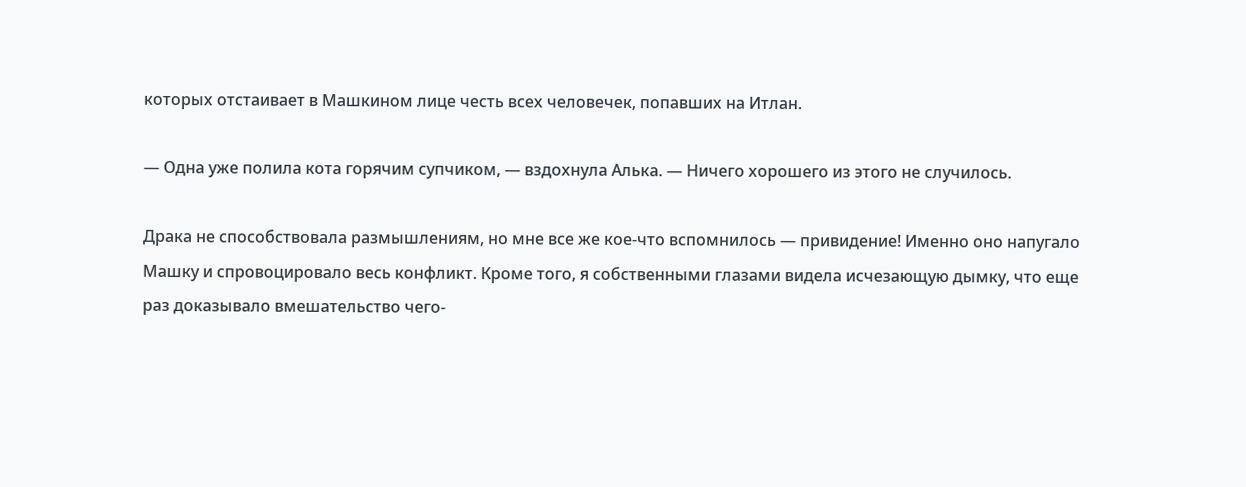которых отстаивает в Машкином лице честь всех человечек, попавших на Итлан.

— Одна уже полила кота горячим супчиком, — вздохнула Алька. — Ничего хорошего из этого не случилось.

Драка не способствовала размышлениям, но мне все же кое-что вспомнилось — привидение! Именно оно напугало Машку и спровоцировало весь конфликт. Кроме того, я собственными глазами видела исчезающую дымку, что еще раз доказывало вмешательство чего-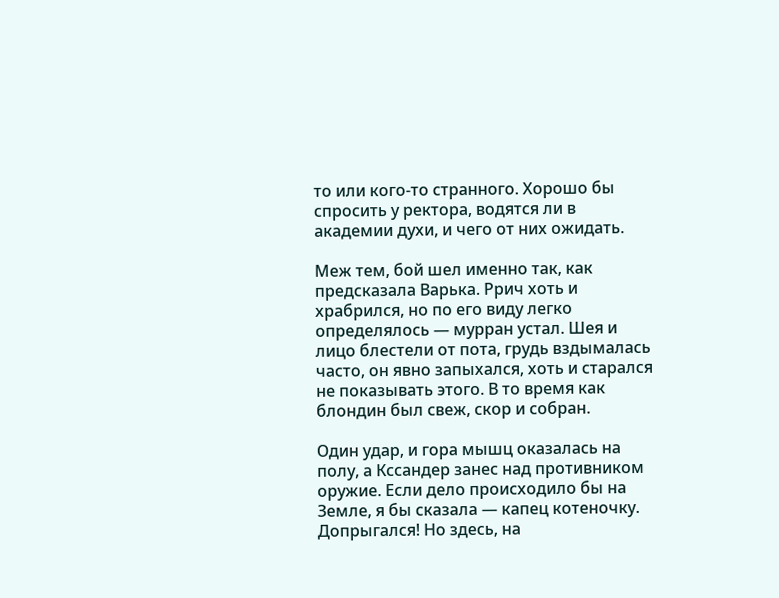то или кого-то странного. Хорошо бы спросить у ректора, водятся ли в академии духи, и чего от них ожидать.

Меж тем, бой шел именно так, как предсказала Варька. Ррич хоть и храбрился, но по его виду легко определялось — мурран устал. Шея и лицо блестели от пота, грудь вздымалась часто, он явно запыхался, хоть и старался не показывать этого. В то время как блондин был свеж, скор и собран.

Один удар, и гора мышц оказалась на полу, а Кссандер занес над противником оружие. Если дело происходило бы на Земле, я бы сказала — капец котеночку. Допрыгался! Но здесь, на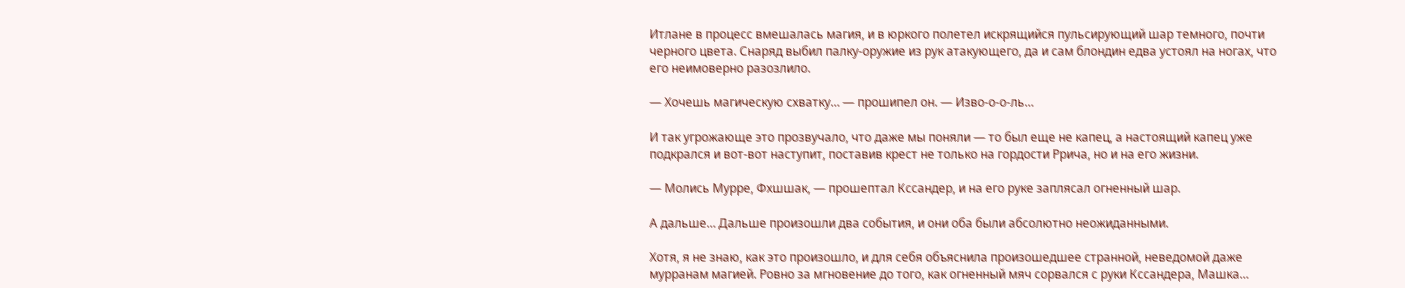Итлане в процесс вмешалась магия, и в юркого полетел искрящийся пульсирующий шар темного, почти черного цвета. Снаряд выбил палку-оружие из рук атакующего, да и сам блондин едва устоял на ногах, что его неимоверно разозлило.

— Хочешь магическую схватку… — прошипел он. — Изво-о-о-ль…

И так угрожающе это прозвучало, что даже мы поняли — то был еще не капец, а настоящий капец уже подкрался и вот-вот наступит, поставив крест не только на гордости Ррича, но и на его жизни.

— Молись Мурре, Фхшшак, — прошептал Кссандер, и на его руке заплясал огненный шар.

А дальше… Дальше произошли два события, и они оба были абсолютно неожиданными.

Хотя, я не знаю, как это произошло, и для себя объяснила произошедшее странной, неведомой даже мурранам магией. Ровно за мгновение до того, как огненный мяч сорвался с руки Кссандера, Машка…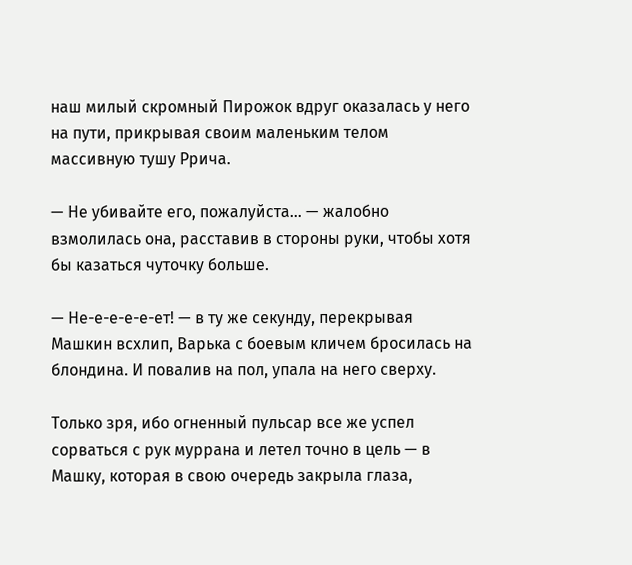наш милый скромный Пирожок вдруг оказалась у него на пути, прикрывая своим маленьким телом массивную тушу Ррича.

— Не убивайте его, пожалуйста… — жалобно взмолилась она, расставив в стороны руки, чтобы хотя бы казаться чуточку больше.

— Не-е-е-е-е-ет! — в ту же секунду, перекрывая Машкин всхлип, Варька с боевым кличем бросилась на блондина. И повалив на пол, упала на него сверху.

Только зря, ибо огненный пульсар все же успел сорваться с рук муррана и летел точно в цель — в Машку, которая в свою очередь закрыла глаза,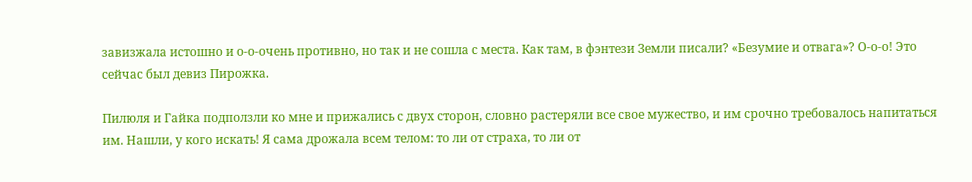завизжала истошно и о-о-очень противно, но так и не сошла с места. Как там, в фэнтези Земли писали? «Безумие и отвага»? О-о-о! Это сейчас был девиз Пирожка.

Пилюля и Гайка подползли ко мне и прижались с двух сторон, словно растеряли все свое мужество, и им срочно требовалось напитаться им. Нашли, у кого искать! Я сама дрожала всем телом: то ли от страха, то ли от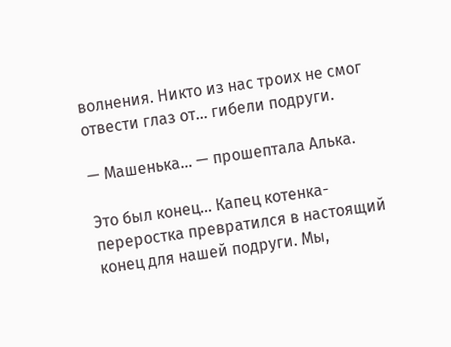волнения. Никто из нас троих не смог отвести глаз от… гибели подруги.

— Машенька… — прошептала Алька.

Это был конец… Капец котенка-переростка превратился в настоящий конец для нашей подруги. Мы,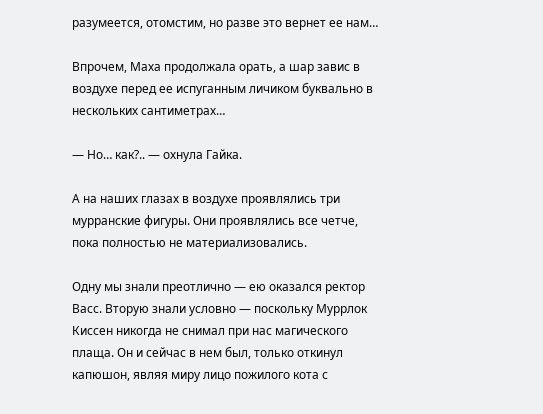разумеется, отомстим, но разве это вернет ее нам…

Впрочем, Маха продолжала орать, а шар завис в воздухе перед ее испуганным личиком буквально в нескольких сантиметрах…

— Но… как?.. — охнула Гайка.

А на наших глазах в воздухе проявлялись три мурранские фигуры. Они проявлялись все четче, пока полностью не материализовались.

Одну мы знали преотлично — ею оказался ректор Васс. Вторую знали условно — поскольку Муррлок Киссен никогда не снимал при нас магического плаща. Он и сейчас в нем был, только откинул капюшон, являя миру лицо пожилого кота с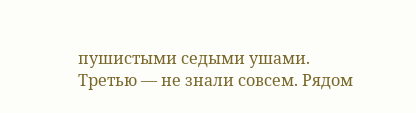пушистыми седыми ушами. Третью — не знали совсем. Рядом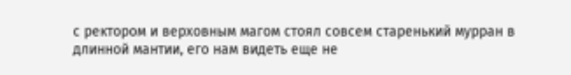с ректором и верховным магом стоял совсем старенький мурран в длинной мантии, его нам видеть еще не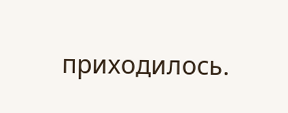приходилось.